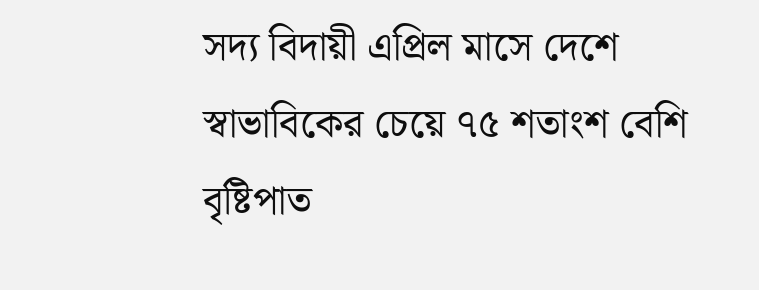সদ্য বিদায়ী এপ্রিল মাসে দেশে স্বাভাবিকের চেয়ে ৭৫ শতাংশ বেশি বৃষ্টিপাত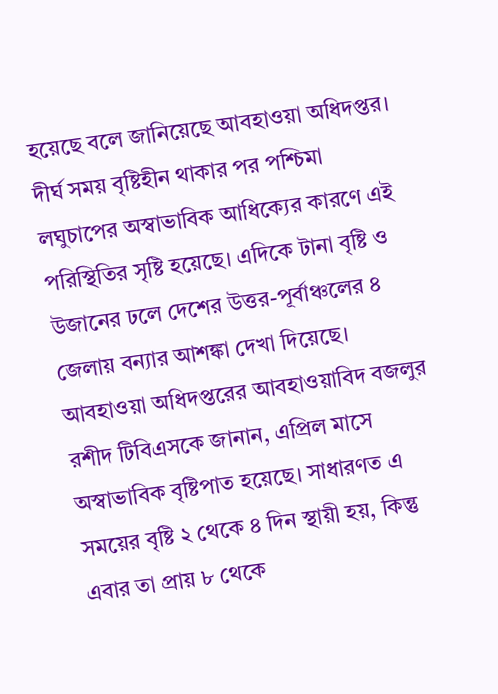হয়েছে বলে জানিয়েছে আবহাওয়া অধিদপ্তর। দীর্ঘ সময় বৃষ্টিহীন থাকার পর পশ্চিমা লঘুচাপের অস্বাভাবিক আধিক্যের কারণে এই পরিস্থিতির সৃষ্টি হয়েছে। এদিকে টানা বৃষ্টি ও উজানের ঢলে দেশের উত্তর-পূর্বাঞ্চলের ৪ জেলায় বন্যার আশঙ্কা দেখা দিয়েছে।
আবহাওয়া অধিদপ্তরের আবহাওয়াবিদ বজলুর রশীদ টিবিএসকে জানান, এপ্রিল মাসে অস্বাভাবিক বৃষ্টিপাত হয়েছে। সাধারণত এ সময়ের বৃষ্টি ২ থেকে ৪ দিন স্থায়ী হয়, কিন্তু এবার তা প্রায় ৮ থেকে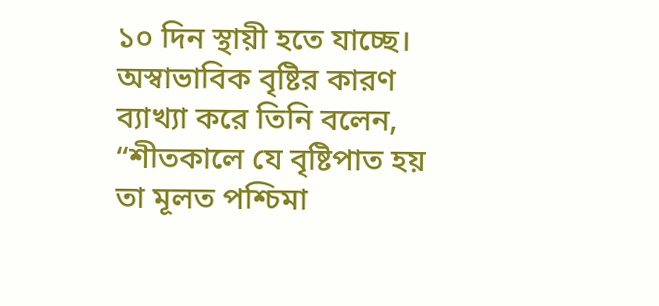১০ দিন স্থায়ী হতে যাচ্ছে।
অস্বাভাবিক বৃষ্টির কারণ ব্যাখ্যা করে তিনি বলেন, “শীতকালে যে বৃষ্টিপাত হয় তা মূলত পশ্চিমা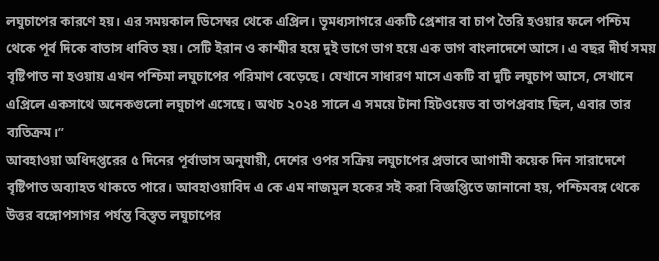লঘুচাপের কারণে হয়। এর সময়কাল ডিসেম্বর থেকে এপ্রিল। ভূমধ্যসাগরে একটি প্রেশার বা চাপ তৈরি হওয়ার ফলে পশ্চিম থেকে পূর্ব দিকে বাতাস ধাবিত হয়। সেটি ইরান ও কাশ্মীর হয়ে দুই ভাগে ভাগ হয়ে এক ভাগ বাংলাদেশে আসে। এ বছর দীর্ঘ সময় বৃষ্টিপাত না হওয়ায় এখন পশ্চিমা লঘুচাপের পরিমাণ বেড়েছে। যেখানে সাধারণ মাসে একটি বা দুটি লঘুচাপ আসে, সেখানে এপ্রিলে একসাথে অনেকগুলো লঘুচাপ এসেছে। অথচ ২০২৪ সালে এ সময়ে টানা হিটওয়েভ বা তাপপ্রবাহ ছিল, এবার তার ব্যতিক্রম।”
আবহাওয়া অধিদপ্তরের ৫ দিনের পূর্বাভাস অনুযায়ী, দেশের ওপর সক্রিয় লঘুচাপের প্রভাবে আগামী কয়েক দিন সারাদেশে বৃষ্টিপাত অব্যাহত থাকতে পারে। আবহাওয়াবিদ এ কে এম নাজমুল হকের সই করা বিজ্ঞপ্তিতে জানানো হয়, পশ্চিমবঙ্গ থেকে উত্তর বঙ্গোপসাগর পর্যন্ত বিস্তৃত লঘুচাপের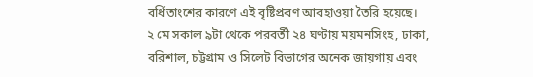বর্ধিতাংশের কারণে এই বৃষ্টিপ্রবণ আবহাওয়া তৈরি হয়েছে।
২ মে সকাল ৯টা থেকে পরবর্তী ২৪ ঘণ্টায় ময়মনসিংহ, ঢাকা, বরিশাল, চট্টগ্রাম ও সিলেট বিভাগের অনেক জায়গায় এবং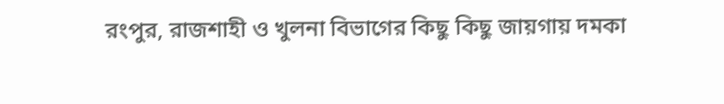রংপুর, রাজশাহী ও খুলনা বিভাগের কিছু কিছু জায়গায় দমকা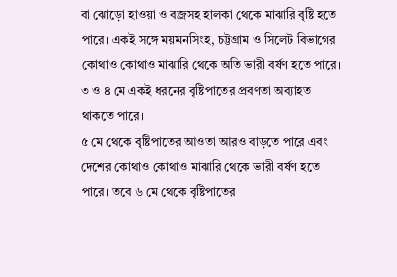বা ঝোড়ো হাওয়া ও বজ্রসহ হালকা থেকে মাঝারি বৃষ্টি হতে পারে। একই সঙ্গে ময়মনসিংহ, চট্টগ্রাম ও সিলেট বিভাগের কোথাও কোথাও মাঝারি থেকে অতি ভারী বর্ষণ হতে পারে। ৩ ও ৪ মে একই ধরনের বৃষ্টিপাতের প্রবণতা অব্যাহত থাকতে পারে।
৫ মে থেকে বৃষ্টিপাতের আওতা আরও বাড়তে পারে এবং দেশের কোথাও কোথাও মাঝারি থেকে ভারী বর্ষণ হতে পারে। তবে ৬ মে থেকে বৃষ্টিপাতের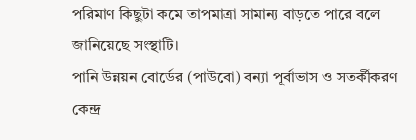পরিমাণ কিছুটা কমে তাপমাত্রা সামান্য বাড়তে পারে বলে জানিয়েছে সংস্থাটি।
পানি উন্নয়ন বোর্ডের (পাউবো) বন্যা পূর্বাভাস ও সতর্কীকরণ কেন্দ্র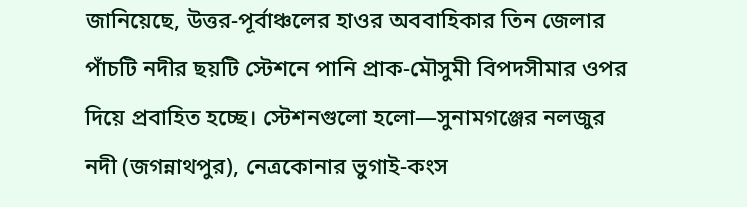জানিয়েছে, উত্তর-পূর্বাঞ্চলের হাওর অববাহিকার তিন জেলার পাঁচটি নদীর ছয়টি স্টেশনে পানি প্রাক-মৌসুমী বিপদসীমার ওপর দিয়ে প্রবাহিত হচ্ছে। স্টেশনগুলো হলো—সুনামগঞ্জের নলজুর নদী (জগন্নাথপুর), নেত্রকোনার ভুগাই-কংস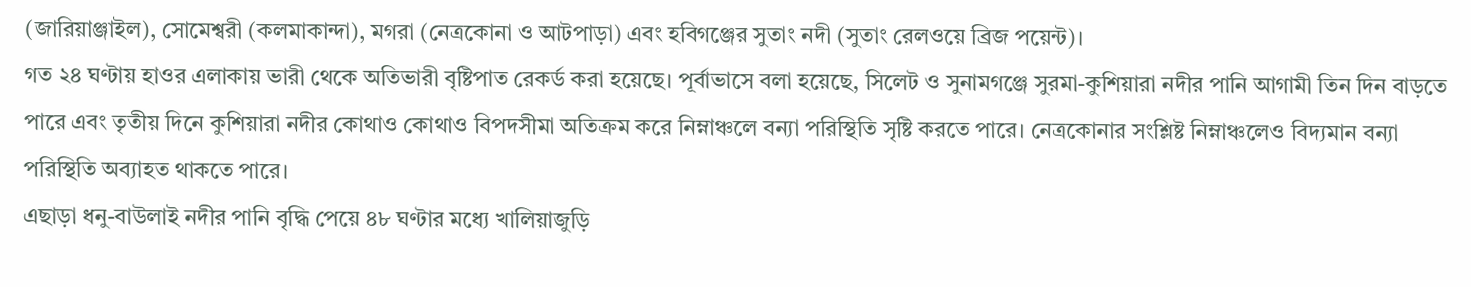(জারিয়াঞ্জাইল), সোমেশ্বরী (কলমাকান্দা), মগরা (নেত্রকোনা ও আটপাড়া) এবং হবিগঞ্জের সুতাং নদী (সুতাং রেলওয়ে ব্রিজ পয়েন্ট)।
গত ২৪ ঘণ্টায় হাওর এলাকায় ভারী থেকে অতিভারী বৃষ্টিপাত রেকর্ড করা হয়েছে। পূর্বাভাসে বলা হয়েছে, সিলেট ও সুনামগঞ্জে সুরমা-কুশিয়ারা নদীর পানি আগামী তিন দিন বাড়তে পারে এবং তৃতীয় দিনে কুশিয়ারা নদীর কোথাও কোথাও বিপদসীমা অতিক্রম করে নিম্নাঞ্চলে বন্যা পরিস্থিতি সৃষ্টি করতে পারে। নেত্রকোনার সংশ্লিষ্ট নিম্নাঞ্চলেও বিদ্যমান বন্যা পরিস্থিতি অব্যাহত থাকতে পারে।
এছাড়া ধনু-বাউলাই নদীর পানি বৃদ্ধি পেয়ে ৪৮ ঘণ্টার মধ্যে খালিয়াজুড়ি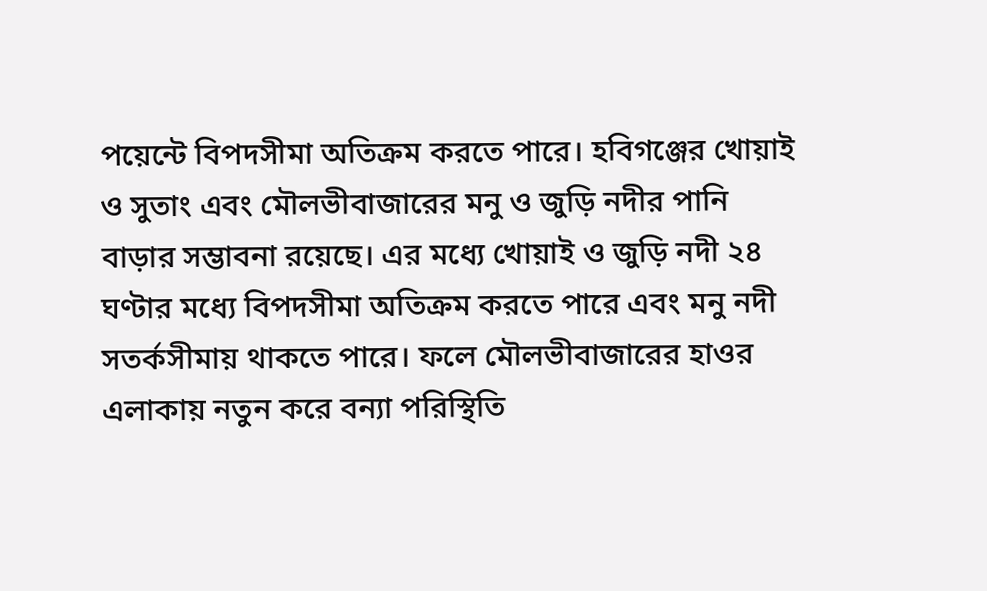পয়েন্টে বিপদসীমা অতিক্রম করতে পারে। হবিগঞ্জের খোয়াই ও সুতাং এবং মৌলভীবাজারের মনু ও জুড়ি নদীর পানি বাড়ার সম্ভাবনা রয়েছে। এর মধ্যে খোয়াই ও জুড়ি নদী ২৪ ঘণ্টার মধ্যে বিপদসীমা অতিক্রম করতে পারে এবং মনু নদী সতর্কসীমায় থাকতে পারে। ফলে মৌলভীবাজারের হাওর এলাকায় নতুন করে বন্যা পরিস্থিতি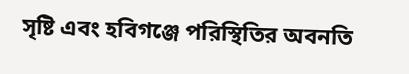সৃষ্টি এবং হবিগঞ্জে পরিস্থিতির অবনতি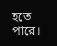হতে পারে।